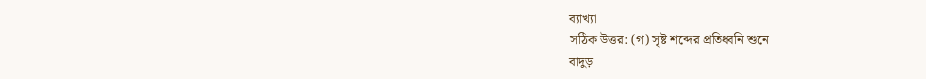ব্যাখ্যা
সঠিক উত্তর: (গ) সৃষ্ট শব্দের প্রতিধ্বনি শুনে
বাদুড়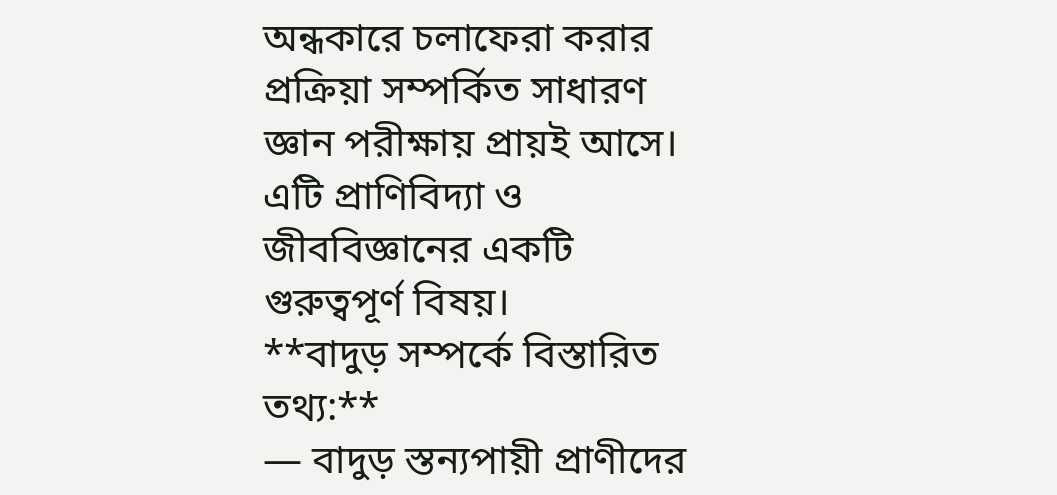অন্ধকারে চলাফেরা করার প্রক্রিয়া সম্পর্কিত সাধারণ জ্ঞান পরীক্ষায় প্রায়ই আসে। এটি প্রাণিবিদ্যা ও জীববিজ্ঞানের একটি গুরুত্বপূর্ণ বিষয়।
**বাদুড় সম্পর্কে বিস্তারিত তথ্য:**
— বাদুড় স্তন্যপায়ী প্রাণীদের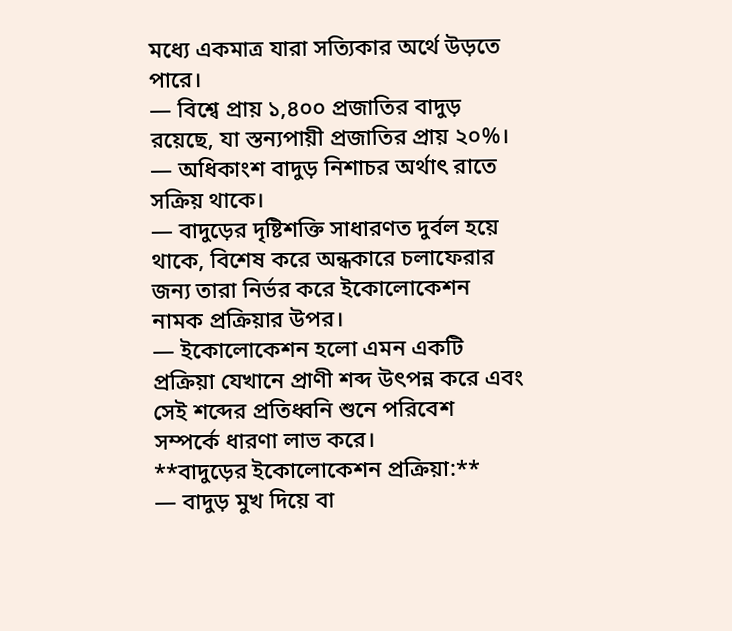মধ্যে একমাত্র যারা সত্যিকার অর্থে উড়তে পারে।
— বিশ্বে প্রায় ১,৪০০ প্রজাতির বাদুড় রয়েছে, যা স্তন্যপায়ী প্রজাতির প্রায় ২০%।
— অধিকাংশ বাদুড় নিশাচর অর্থাৎ রাতে সক্রিয় থাকে।
— বাদুড়ের দৃষ্টিশক্তি সাধারণত দুর্বল হয়ে থাকে, বিশেষ করে অন্ধকারে চলাফেরার জন্য তারা নির্ভর করে ইকোলোকেশন নামক প্রক্রিয়ার উপর।
— ইকোলোকেশন হলো এমন একটি প্রক্রিয়া যেখানে প্রাণী শব্দ উৎপন্ন করে এবং সেই শব্দের প্রতিধ্বনি শুনে পরিবেশ সম্পর্কে ধারণা লাভ করে।
**বাদুড়ের ইকোলোকেশন প্রক্রিয়া:**
— বাদুড় মুখ দিয়ে বা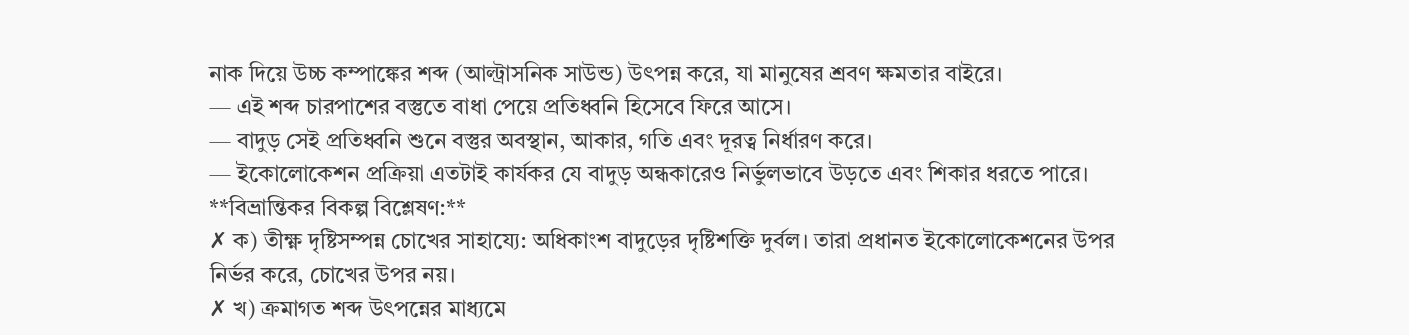নাক দিয়ে উচ্চ কম্পাঙ্কের শব্দ (আল্ট্রাসনিক সাউন্ড) উৎপন্ন করে, যা মানুষের শ্রবণ ক্ষমতার বাইরে।
— এই শব্দ চারপাশের বস্তুতে বাধা পেয়ে প্রতিধ্বনি হিসেবে ফিরে আসে।
— বাদুড় সেই প্রতিধ্বনি শুনে বস্তুর অবস্থান, আকার, গতি এবং দূরত্ব নির্ধারণ করে।
— ইকোলোকেশন প্রক্রিয়া এতটাই কার্যকর যে বাদুড় অন্ধকারেও নির্ভুলভাবে উড়তে এবং শিকার ধরতে পারে।
**বিভ্রান্তিকর বিকল্প বিশ্লেষণ:**
✗ ক) তীক্ষ্ণ দৃষ্টিসম্পন্ন চোখের সাহায্যে: অধিকাংশ বাদুড়ের দৃষ্টিশক্তি দুর্বল। তারা প্রধানত ইকোলোকেশনের উপর নির্ভর করে, চোখের উপর নয়।
✗ খ) ক্রমাগত শব্দ উৎপন্নের মাধ্যমে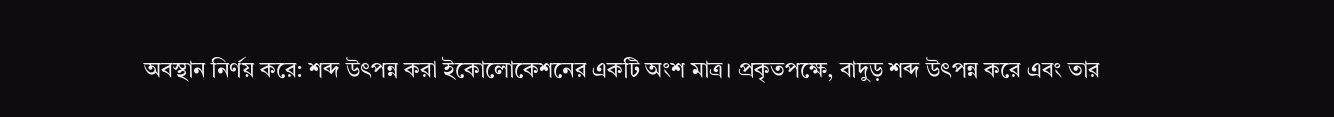অবস্থান নির্ণয় করে: শব্দ উৎপন্ন করা ইকোলোকেশনের একটি অংশ মাত্র। প্রকৃতপক্ষে, বাদুড় শব্দ উৎপন্ন করে এবং তার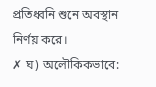প্রতিধ্বনি শুনে অবস্থান নির্ণয় করে।
✗ ঘ) অলৌকিকভাবে: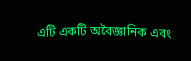এটি একটি অবৈজ্ঞানিক এবং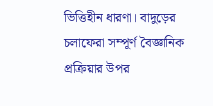ভিত্তিহীন ধারণা। বাদুড়ের চলাফেরা সম্পূর্ণ বৈজ্ঞানিক প্রক্রিয়ার উপর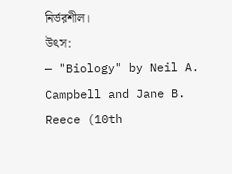নির্ভরশীল।
উৎস:
— "Biology" by Neil A. Campbell and Jane B. Reece (10th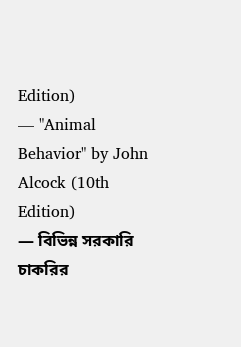Edition)
— "Animal Behavior" by John Alcock (10th Edition)
— বিভিন্ন সরকারি চাকরির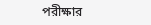পরীক্ষার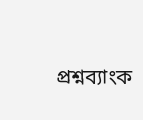প্রশ্নব্যাংক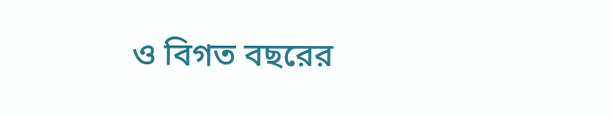ও বিগত বছরের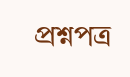প্রশ্নপত্র